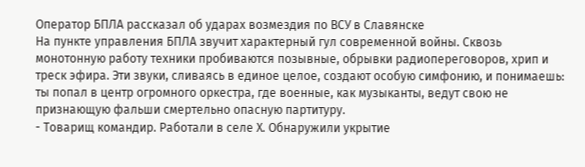Оператор БПЛА рассказал об ударах возмездия по ВСУ в Славянске
На пункте управления БПЛА звучит характерный гул современной войны. Сквозь монотонную работу техники пробиваются позывные, обрывки радиопереговоров, хрип и треск эфира. Эти звуки, сливаясь в единое целое, создают особую симфонию, и понимаешь: ты попал в центр огромного оркестра, где военные, как музыканты, ведут свою не признающую фальши смертельно опасную партитуру.
- Товарищ командир. Работали в селе Х. Обнаружили укрытие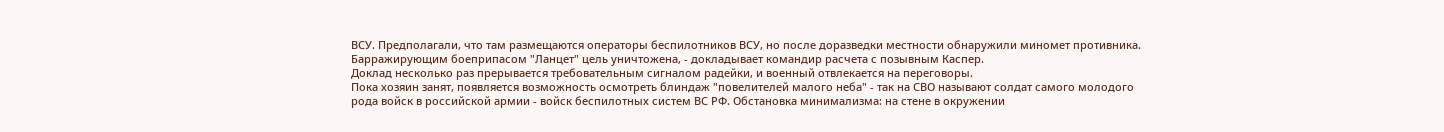ВСУ. Предполагали, что там размещаются операторы беспилотников ВСУ, но после доразведки местности обнаружили миномет противника. Барражирующим боеприпасом "Ланцет" цель уничтожена, - докладывает командир расчета с позывным Каспер.
Доклад несколько раз прерывается требовательным сигналом радейки, и военный отвлекается на переговоры.
Пока хозяин занят, появляется возможность осмотреть блиндаж "повелителей малого неба" - так на СВО называют солдат самого молодого рода войск в российской армии - войск беспилотных систем ВС РФ. Обстановка минимализма: на стене в окружении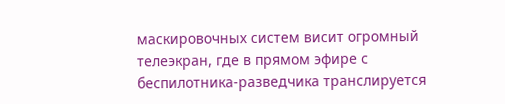маскировочных систем висит огромный телеэкран, где в прямом эфире с беспилотника-разведчика транслируется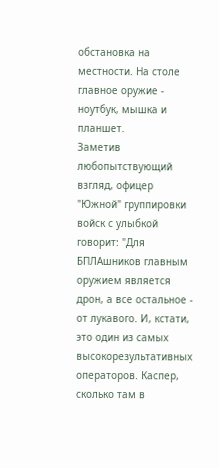обстановка на местности. На столе главное оружие - ноутбук, мышка и планшет.
Заметив любопытствующий взгляд, офицер "Южной" группировки войск с улыбкой говорит: "Для БПЛАшников главным оружием является дрон, а все остальное - от лукавого. И, кстати, это один из самых высокорезультативных операторов. Каспер, сколько там в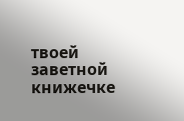твоей заветной книжечке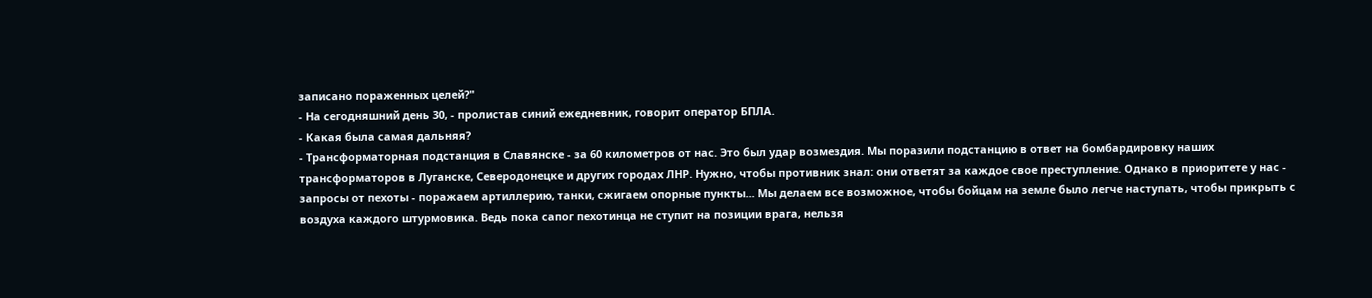записано пораженных целей?"
- На сегодняшний день 30, - пролистав синий ежедневник, говорит оператор БПЛА.
- Какая была самая дальняя?
- Трансформаторная подстанция в Славянске - за 60 километров от нас. Это был удар возмездия. Мы поразили подстанцию в ответ на бомбардировку наших трансформаторов в Луганске, Северодонецке и других городах ЛНР. Нужно, чтобы противник знал: они ответят за каждое свое преступление. Однако в приоритете у нас - запросы от пехоты - поражаем артиллерию, танки, сжигаем опорные пункты... Мы делаем все возможное, чтобы бойцам на земле было легче наступать, чтобы прикрыть с воздуха каждого штурмовика. Ведь пока сапог пехотинца не ступит на позиции врага, нельзя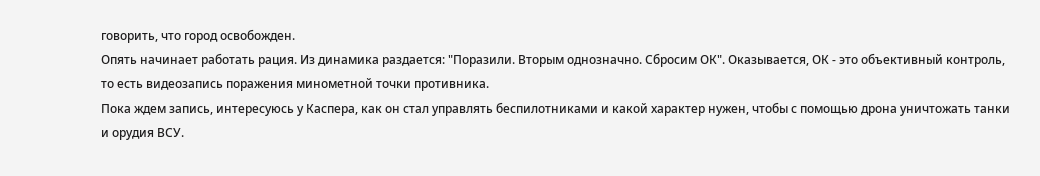говорить, что город освобожден.
Опять начинает работать рация. Из динамика раздается: "Поразили. Вторым однозначно. Сбросим ОК". Оказывается, ОК - это объективный контроль, то есть видеозапись поражения минометной точки противника.
Пока ждем запись, интересуюсь у Каспера, как он стал управлять беспилотниками и какой характер нужен, чтобы с помощью дрона уничтожать танки и орудия ВСУ.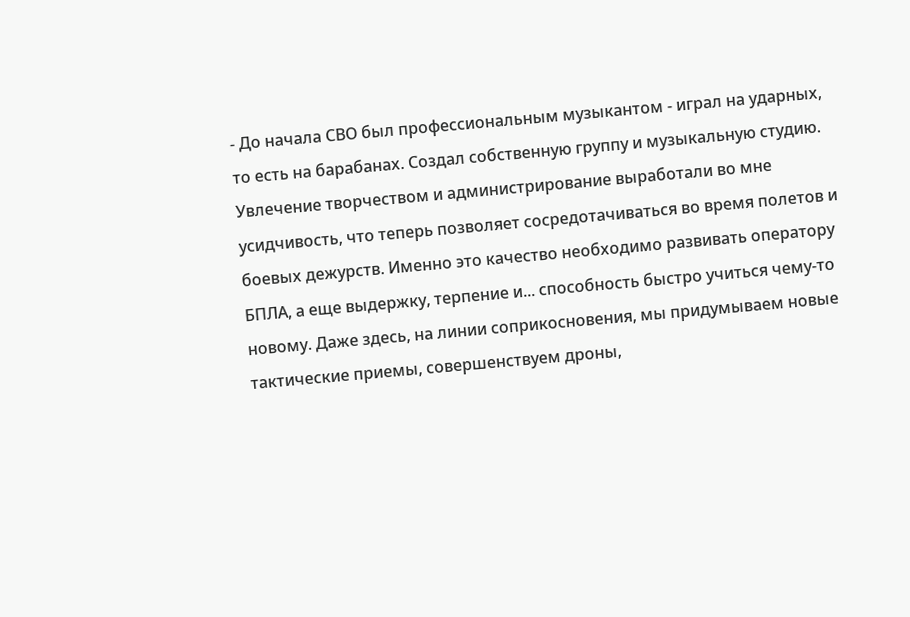- До начала СВО был профессиональным музыкантом - играл на ударных, то есть на барабанах. Создал собственную группу и музыкальную студию. Увлечение творчеством и администрирование выработали во мне усидчивость, что теперь позволяет сосредотачиваться во время полетов и боевых дежурств. Именно это качество необходимо развивать оператору БПЛА, а еще выдержку, терпение и... способность быстро учиться чему-то новому. Даже здесь, на линии соприкосновения, мы придумываем новые тактические приемы, совершенствуем дроны,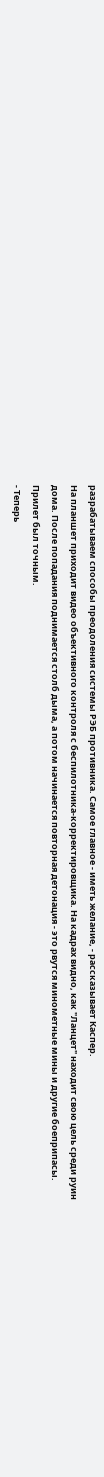разрабатываем способы преодоления системы РЭБ противника. Самое главное - иметь желание, - рассказывает Каспер.
На планшет приходит видео объективного контроля с беспилотника-корректировщика. На кадрах видно, как "Ланцет" находит свою цель среди руин дома. После попадания поднимается столб дыма, а потом начинается повторная детонация - это рвутся минометные мины и другие боеприпасы. Прилет был точным.
- Теперь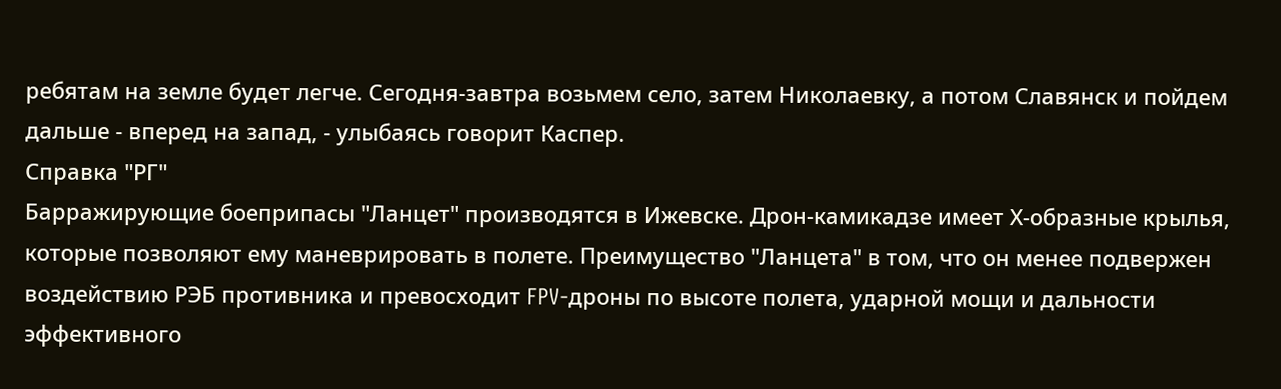ребятам на земле будет легче. Сегодня-завтра возьмем село, затем Николаевку, а потом Славянск и пойдем дальше - вперед на запад, - улыбаясь говорит Каспер.
Справка "РГ"
Барражирующие боеприпасы "Ланцет" производятся в Ижевске. Дрон-камикадзе имеет Х-образные крылья, которые позволяют ему маневрировать в полете. Преимущество "Ланцета" в том, что он менее подвержен воздействию РЭБ противника и превосходит FPV-дроны по высоте полета, ударной мощи и дальности эффективного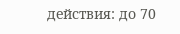действия: до 70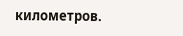километров.